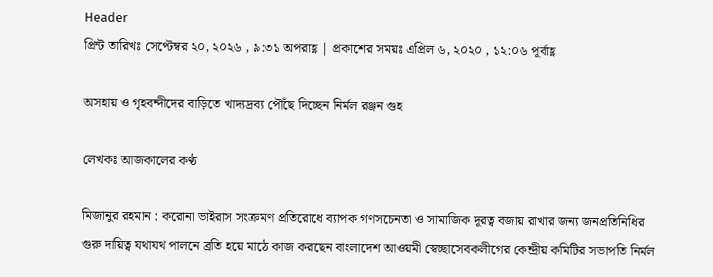Header
প্রিন্ট তারিখঃ সেপ্টেম্বর ২০, ২০২৬ , ৯:৩১ অপরাহ্ণ | প্রকাশের সময়ঃ এপ্রিল ৬, ২০২০ , ১২:০৬ পূর্বাহ্ণ

অসহায় ও গৃহবন্দীদের বাড়িতে খাদ্যদ্রব্য পৌঁছে দিচ্ছেন নির্মল রঞ্জন গুহ

লেখকঃ আজকালের কণ্ঠ

মিজানুর রহমান : করোনা ভাইরাস সংক্রমণ প্রতিরোধে ব্যাপক গণসচেনতা ও সামাজিক দূরত্ব বজায় রাখার জন্য জনপ্রতিনিধির গুরু দায়িত্ব যথাযথ পালনে ব্রতি হয়ে মাঠে কাজ করছেন বাংলাদেশ আওয়মী স্বেচ্ছাসেবকলীগের কেন্দ্রীয় কমিটির সভাপতি নির্মল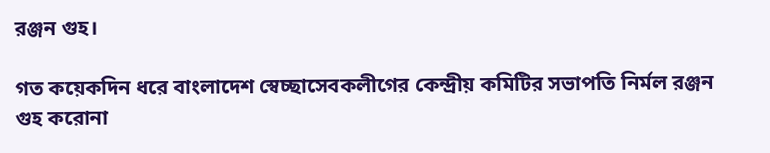রঞ্জন গুহ।

গত কয়েকদিন ধরে বাংলাদেশ স্বেচ্ছাসেবকলীগের কেন্দ্রীয় কমিটির সভাপতি নির্মল রঞ্জন গুহ করোনা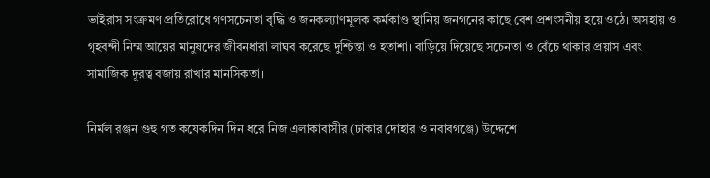ভাইরাস সংক্রমণ প্রতিরোধে গণসচেনতা বৃদ্ধি ও জনকল্যাণমূলক কর্মকাণ্ড স্থানিয় জনগনের কাছে বেশ প্রশংসনীয় হয়ে ওঠে। অসহায় ও গৃহবন্দী নিম্ম আয়ের মানুষদের জীবনধারা লাঘব করেছে দুশ্চিন্তা ও হতাশা। বাড়িয়ে দিয়েছে সচেনতা ও বেঁচে থাকার প্রয়াস এবং সামাজিক দূরত্ব বজায় রাখার মানসিকতা।

নির্মল রঞ্জন গুহু গত কযেকদিন দিন ধরে নিজ এলাকাবাসীর (ঢাকার দোহার ও নবাবগঞ্জে) উদ্দেশে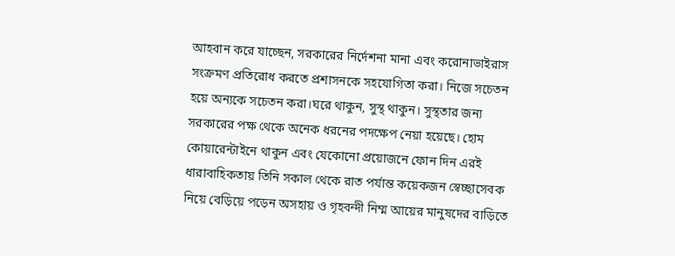আহবান করে যাচ্ছেন, সরকারের নির্দেশনা মানা এবং করোনাভাইরাস সংক্রমণ প্রতিরোধ করতে প্রশাসনকে সহযোগিতা করা। নিজে সচেতন হয়ে অন্যকে সচেতন করা।ঘরে থাকুন, সুস্থ থাকুন। সুস্থতার জন্য সরকারের পক্ষ থেকে অনেক ধরনের পদক্ষেপ নেয়া হয়েছে। হোম কোয়ারেন্টাইনে থাকুন এবং যেকোনো প্রয়োজনে ফোন দিন এরই ধারাবাহিকতায় তিনি সকাল থেকে রাত পর্যান্ত কয়েকজন স্বেচ্ছাসেবক নিয়ে বেড়িয়ে পড়েন অসহায় ও গৃহবন্দী নিম্ম আয়ের মানুষদের বাড়িতে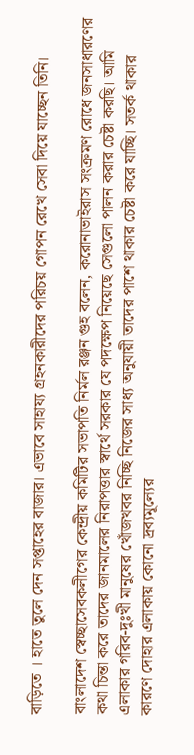বাড়িতে । হাতে তুলে দেন সপ্তাহের বাজার। এভাবে সাহায্য গ্রহনকারীদের পরিচয় গোপন রেখে সেবা দিয়ে যাচ্ছেন তিনি।

বাংলাদেশ স্বেচ্ছাসেবকলীগের কেন্দ্রীয় কমিটির সভাপতি নির্মল রঞ্জন গুহ বলেন, করোনাভাইরাস সংক্রমণ রোধে জনসাধারণের কথা চিন্তা করে তাদের জানমালের নিরাপত্তার স্বার্থে সরকার যে পদক্ষেপ নিয়েছে সেগুলো পালন করার চেষ্টা করছি। আমি এলাকার গরিব-দুঃখী মানুষের খোঁজখবর নিচ্ছি নিজের সাধ্য অনুযায়ী তাদের পাশে থাকার চেষ্টা করে যাচ্ছি। সতর্ক থাকার কারণে দোহার এলাকায় কোনো দ্রব্যমূল্যের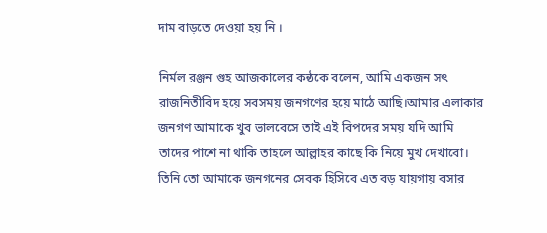দাম বাড়তে দেওয়া হয় নি ।

নির্মল রঞ্জন গুহ আজকালের কন্ঠকে বলেন, আমি একজন সৎ রাজনিতীবিদ হয়ে সবসময় জনগণের হয়ে মাঠে আছি।আমার এলাকার জনগণ আমাকে খুব ভালবেসে তাই এই বিপদের সময় যদি আমি তাদের পাশে না থাকি তাহলে আল্লাহর কাছে কি নিয়ে মুখ দেখাবো। তিনি তো আমাকে জনগনের সেবক হিসিবে এত বড় যায়গায় বসার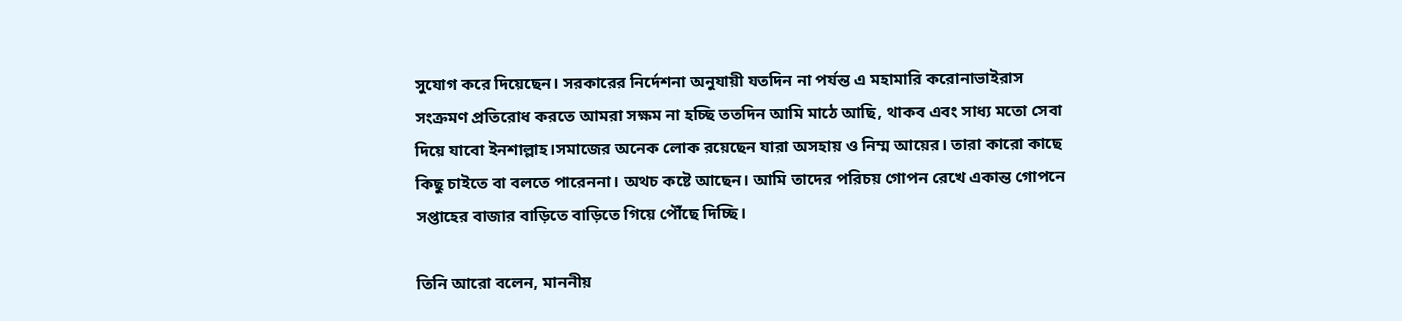সুযোগ করে দিয়েছেন। সরকারের নির্দেশনা অনুযায়ী যতদিন না পর্যন্ত এ মহামারি করোনাভাইরাস সংক্রমণ প্রতিরোধ করতে আমরা সক্ষম না হচ্ছি ততদিন আমি মাঠে আছি, থাকব এবং সাধ্য মতো সেবা দিয়ে যাবো ইনশাল্লাহ।সমাজের অনেক লোক রয়েছেন যারা অসহায় ও নিম্ম আয়ের। তারা কারো কাছে কিছু চাইতে বা বলতে পারেননা। অথচ কষ্টে আছেন। আমি তাদের পরিচয় গোপন রেখে একান্ত গোপনে সপ্তাহের বাজার বাড়িতে বাড়িতে গিয়ে পৌঁছে দিচ্ছি।

তিনি আরো বলেন, মাননীয়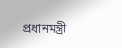প্রধানমন্ত্রী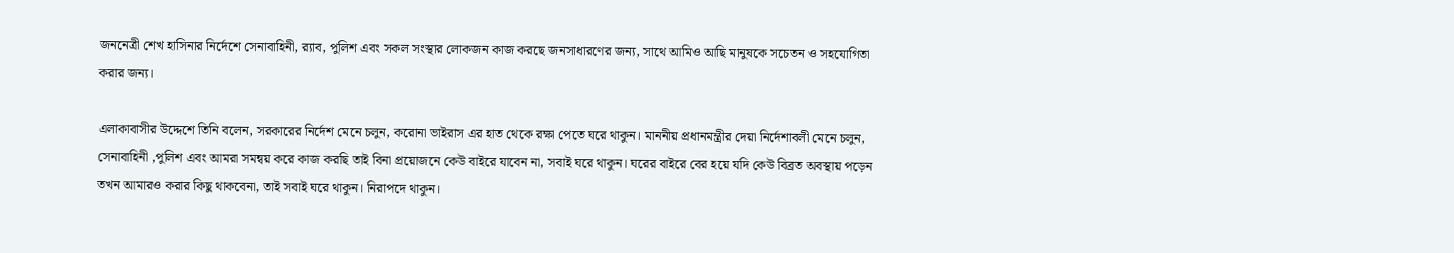জননেত্রী শেখ হাসিনার নির্দেশে সেনাবাহিনী, র‍্যাব, পুলিশ এবং সকল সংস্থার লোকজন কাজ করছে জনসাধারণের জন্য, সাথে আমিও আছি মানুষকে সচেতন ও সহযোগিতা করার জন্য।

এলাকাবাসীর উদ্দেশে তিনি বলেন, সরকারের নির্দেশ মেনে চলুন, করোনা ভাইরাস এর হাত থেকে রক্ষা পেতে ঘরে থাকুন। মাননীয় প্রধানমন্ত্রীর দেয়া নির্দেশাবলী মেনে চলুন, সেনাবাহিনী ,পুলিশ এবং আমরা সমন্বয় করে কাজ করছি তাই বিনা প্রয়োজনে কেউ বাইরে যাবেন না, সবাই ঘরে থাকুন। ঘরের বাইরে বের হয়ে যদি কেউ বিব্রত অবস্থায় পড়েন তখন আমারও করার কিছু থাকবেনা, তাই সবাই ঘরে থাকুন। নিরাপদে থাকুন।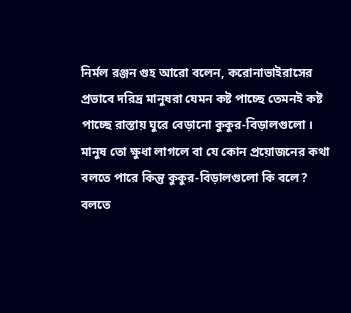নির্মল রঞ্জন গুহ আরো বলেন, করোনাভাইরাসের প্রভাবে দরিদ্র মানুষরা যেমন কষ্ট পাচ্ছে তেমনই কষ্ট পাচ্ছে রাস্তায় ঘুরে বেড়ানো কুকুর-বিড়ালগুলো । মানুষ তো ক্ষুধা লাগলে বা যে কোন প্রয়োজনের কথা বলতে পারে কিন্তু কুকুর-বিড়ালগুলো কি বলে? বলতে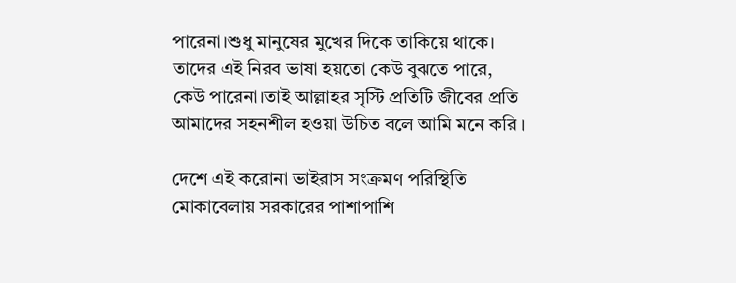পারেনা।শুধু মানুষের মুখের দিকে তাকিয়ে থাকে। তাদের এই নিরব ভাষা হয়তো কেউ বুঝতে পারে, কেউ পারেনা।তাই আল্লাহর সৃস্টি প্রতিটি জীবের প্রতি আমাদের সহনশীল হওয়া উচিত বলে আমি মনে করি ।

দেশে এই করোনা ভাইরাস সংক্রমণ পরিস্থিতি মোকাবেলায় সরকারের পাশাপাশি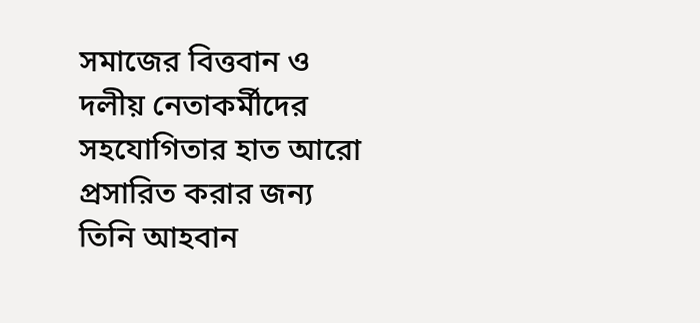সমাজের বিত্তবান ও দলীয় নেতাকর্মীদের সহযোগিতার হাত আরো প্রসারিত করার জন্য তিনি আহবান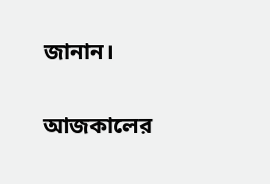জানান।

আজকালের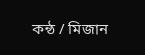কন্ঠ / মিজান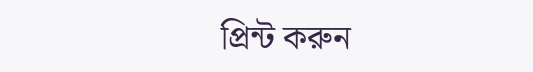প্রিন্ট করুন